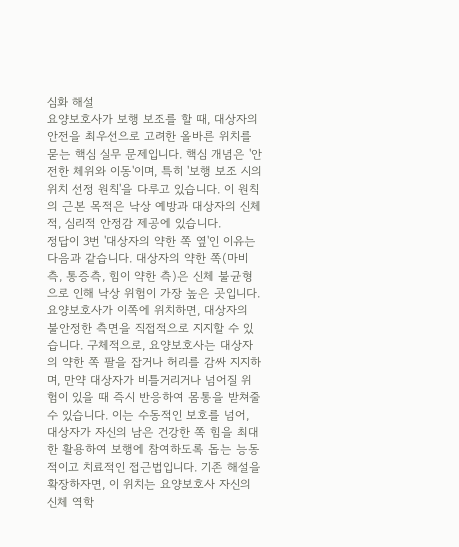심화 해설
요양보호사가 보행 보조를 할 때, 대상자의 안전을 최우선으로 고려한 올바른 위치를 묻는 핵심 실무 문제입니다. 핵심 개념은 '안전한 체위와 이동'이며, 특히 '보행 보조 시의 위치 선정 원칙'을 다루고 있습니다. 이 원칙의 근본 목적은 낙상 예방과 대상자의 신체적, 심리적 안정감 제공에 있습니다.
정답이 3번 '대상자의 약한 쪽 옆'인 이유는 다음과 같습니다. 대상자의 약한 쪽(마비측, 통증측, 힘이 약한 측)은 신체 불균형으로 인해 낙상 위험이 가장 높은 곳입니다. 요양보호사가 이쪽에 위치하면, 대상자의 불안정한 측면을 직접적으로 지지할 수 있습니다. 구체적으로, 요양보호사는 대상자의 약한 쪽 팔을 잡거나 허리를 감싸 지지하며, 만약 대상자가 비틀거리거나 넘어질 위험이 있을 때 즉시 반응하여 몸통을 받쳐줄 수 있습니다. 이는 수동적인 보호를 넘어, 대상자가 자신의 남은 건강한 쪽 힘을 최대한 활용하여 보행에 참여하도록 돕는 능동적이고 치료적인 접근법입니다. 기존 해설을 확장하자면, 이 위치는 요양보호사 자신의 신체 역학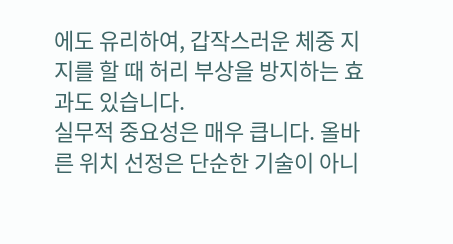에도 유리하여, 갑작스러운 체중 지지를 할 때 허리 부상을 방지하는 효과도 있습니다.
실무적 중요성은 매우 큽니다. 올바른 위치 선정은 단순한 기술이 아니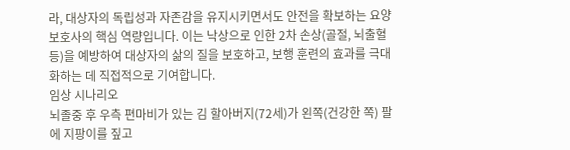라, 대상자의 독립성과 자존감을 유지시키면서도 안전을 확보하는 요양보호사의 핵심 역량입니다. 이는 낙상으로 인한 2차 손상(골절, 뇌출혈 등)을 예방하여 대상자의 삶의 질을 보호하고, 보행 훈련의 효과를 극대화하는 데 직접적으로 기여합니다.
임상 시나리오
뇌졸중 후 우측 편마비가 있는 김 할아버지(72세)가 왼쪽(건강한 쪽) 팔에 지팡이를 짚고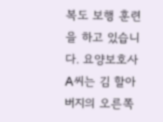복도 보행 훈련을 하고 있습니다. 요양보호사 A씨는 김 할아버지의 오른쪽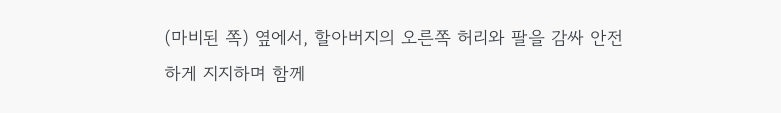(마비된 쪽) 옆에서, 할아버지의 오른쪽 허리와 팔을 감싸 안전하게 지지하며 함께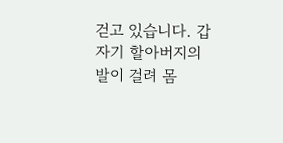걷고 있습니다. 갑자기 할아버지의 발이 걸려 몸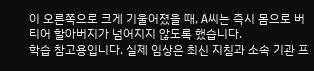이 오른쪽으로 크게 기울어졌을 때, A씨는 즉시 몸으로 버티어 할아버지가 넘어지지 않도록 했습니다.
학습 참고용입니다. 실제 임상은 최신 지침과 소속 기관 프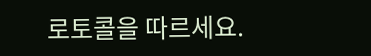로토콜을 따르세요.